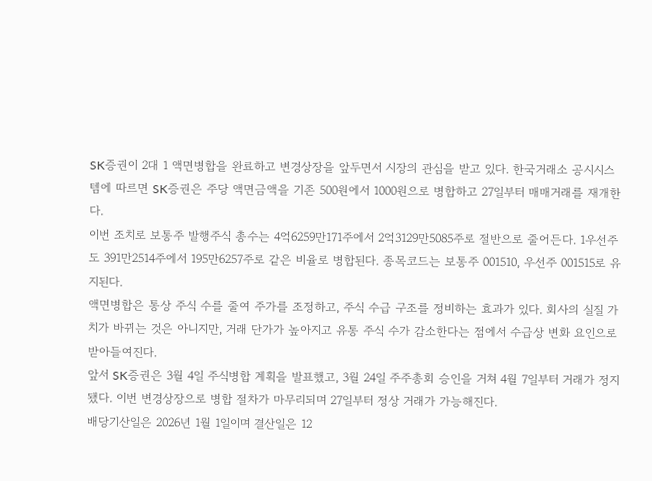SK증권이 2대 1 액면병합을 완료하고 변경상장을 앞두면서 시장의 관심을 받고 있다. 한국거래소 공시시스템에 따르면 SK증권은 주당 액면금액을 기존 500원에서 1000원으로 병합하고 27일부터 매매거래를 재개한다.
이번 조치로 보통주 발행주식 총수는 4억6259만171주에서 2억3129만5085주로 절반으로 줄어든다. 1우선주도 391만2514주에서 195만6257주로 같은 비율로 병합된다. 종목코드는 보통주 001510, 우선주 001515로 유지된다.
액면병합은 통상 주식 수를 줄여 주가를 조정하고, 주식 수급 구조를 정비하는 효과가 있다. 회사의 실질 가치가 바뀌는 것은 아니지만, 거래 단가가 높아지고 유통 주식 수가 감소한다는 점에서 수급상 변화 요인으로 받아들여진다.
앞서 SK증권은 3월 4일 주식병합 계획을 발표했고, 3월 24일 주주총회 승인을 거쳐 4월 7일부터 거래가 정지됐다. 이번 변경상장으로 병합 절차가 마무리되며 27일부터 정상 거래가 가능해진다.
배당기산일은 2026년 1월 1일이며 결산일은 12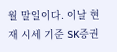월 말일이다. 이날 현재 시세 기준 SK증권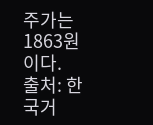주가는 1863원이다.
출처: 한국거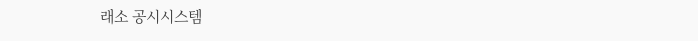래소 공시시스템